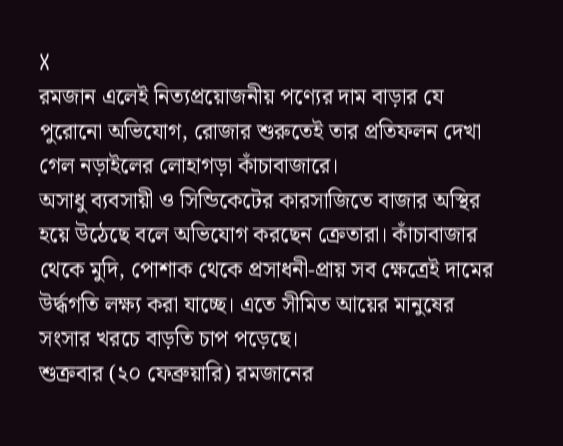X
রমজান এলেই নিত্যপ্রয়োজনীয় পণ্যের দাম বাড়ার যে পুরোনো অভিযোগ, রোজার শুরুতেই তার প্রতিফলন দেখা গেল নড়াইলের লোহাগড়া কাঁচাবাজারে।
অসাধু ব্যবসায়ী ও সিন্ডিকেটের কারসাজিতে বাজার অস্থির হয়ে উঠেছে বলে অভিযোগ করছেন ক্রেতারা। কাঁচাবাজার থেকে মুদি, পোশাক থেকে প্রসাধনী-প্রায় সব ক্ষেত্রেই দামের উর্দ্ধগতি লক্ষ্য করা যাচ্ছে। এতে সীমিত আয়ের মানুষের সংসার খরচে বাড়তি চাপ পড়েছে।
শুক্রবার (২০ ফেব্রুয়ারি) রমজানের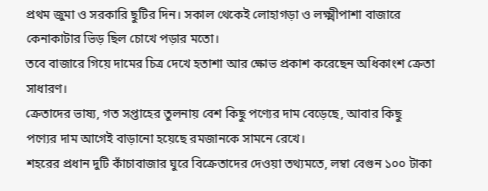প্রথম জুমা ও সরকারি ছুটির দিন। সকাল থেকেই লোহাগড়া ও লক্ষ্মীপাশা বাজারে কেনাকাটার ভিড় ছিল চোখে পড়ার মতো।
তবে বাজারে গিয়ে দামের চিত্র দেখে হতাশা আর ক্ষোভ প্রকাশ করেছেন অধিকাংশ ক্রেতা সাধারণ।
ক্রেতাদের ভাষ্য, গত সপ্তাহের তুলনায় বেশ কিছু পণ্যের দাম বেড়েছে, আবার কিছু পণ্যের দাম আগেই বাড়ানো হয়েছে রমজানকে সামনে রেখে।
শহরের প্রধান দুটি কাঁচাবাজার ঘুরে বিক্রেতাদের দেওয়া তথ্যমতে, লম্বা বেগুন ১০০ টাকা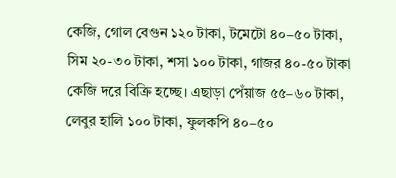কেজি, গোল বেগুন ১২০ টাকা, টমেটো ৪০–৫০ টাকা, সিম ২০-৩০ টাকা, শসা ১০০ টাকা, গাজর ৪০-৫০ টাকা কেজি দরে বিক্রি হচ্ছে। এছাড়া পেঁয়াজ ৫৫–৬০ টাকা, লেবুর হালি ১০০ টাকা, ফুলকপি ৪০–৫০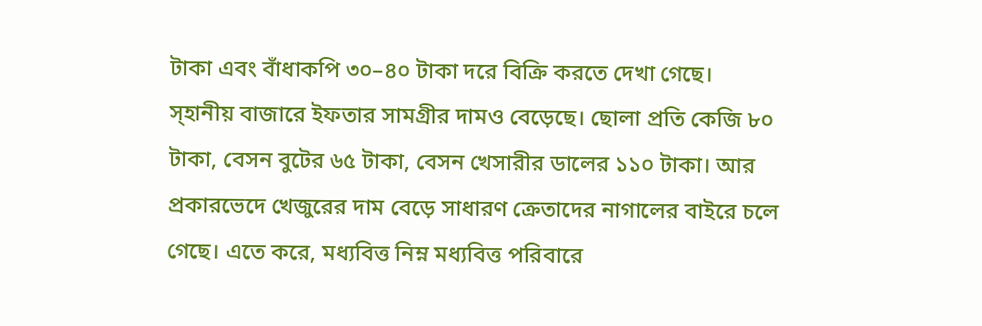টাকা এবং বাঁধাকপি ৩০–৪০ টাকা দরে বিক্রি করতে দেখা গেছে।
স্হানীয় বাজারে ইফতার সামগ্রীর দামও বেড়েছে। ছোলা প্রতি কেজি ৮০ টাকা, বেসন বুটের ৬৫ টাকা, বেসন খেসারীর ডালের ১১০ টাকা। আর প্রকারভেদে খেজুরের দাম বেড়ে সাধারণ ক্রেতাদের নাগালের বাইরে চলে গেছে। এতে করে, মধ্যবিত্ত নিম্ন মধ্যবিত্ত পরিবারে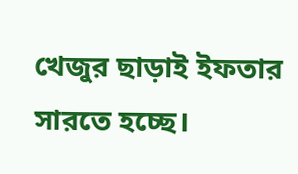খেজুর ছাড়াই ইফতার সারতে হচ্ছে।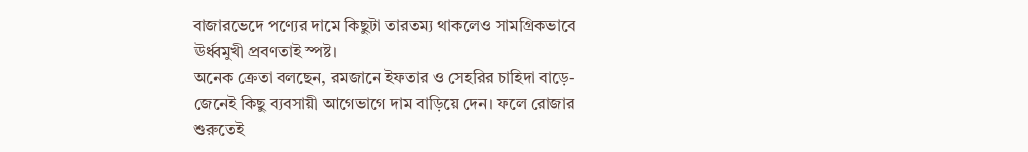বাজারভেদে পণ্যের দামে কিছুটা তারতম্য থাকলেও সামগ্রিকভাবে ঊর্ধ্বমুখী প্রবণতাই স্পষ্ট।
অনেক ক্রেতা বলছেন, রমজানে ইফতার ও সেহরির চাহিদা বাড়ে-জেনেই কিছু ব্যবসায়ী আগেভাগে দাম বাড়িয়ে দেন। ফলে রোজার শুরুতেই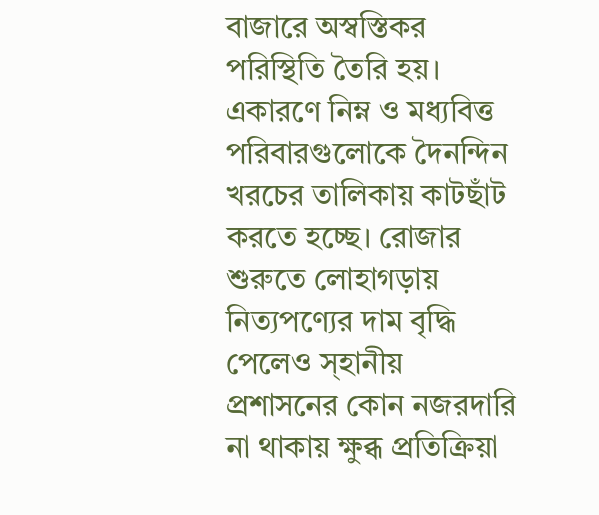বাজারে অস্বস্তিকর পরিস্থিতি তৈরি হয়। একারণে নিম্ন ও মধ্যবিত্ত পরিবারগুলোকে দৈনন্দিন খরচের তালিকায় কাটছাঁট করতে হচ্ছে। রোজার শুরুতে লোহাগড়ায় নিত্যপণ্যের দাম বৃদ্ধি পেলেও স্হানীয় প্রশাসনের কোন নজরদারি না থাকায় ক্ষুব্ধ প্রতিক্রিয়া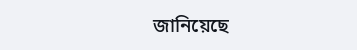জানিয়েছে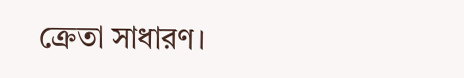ক্রেতা সাধারণ।